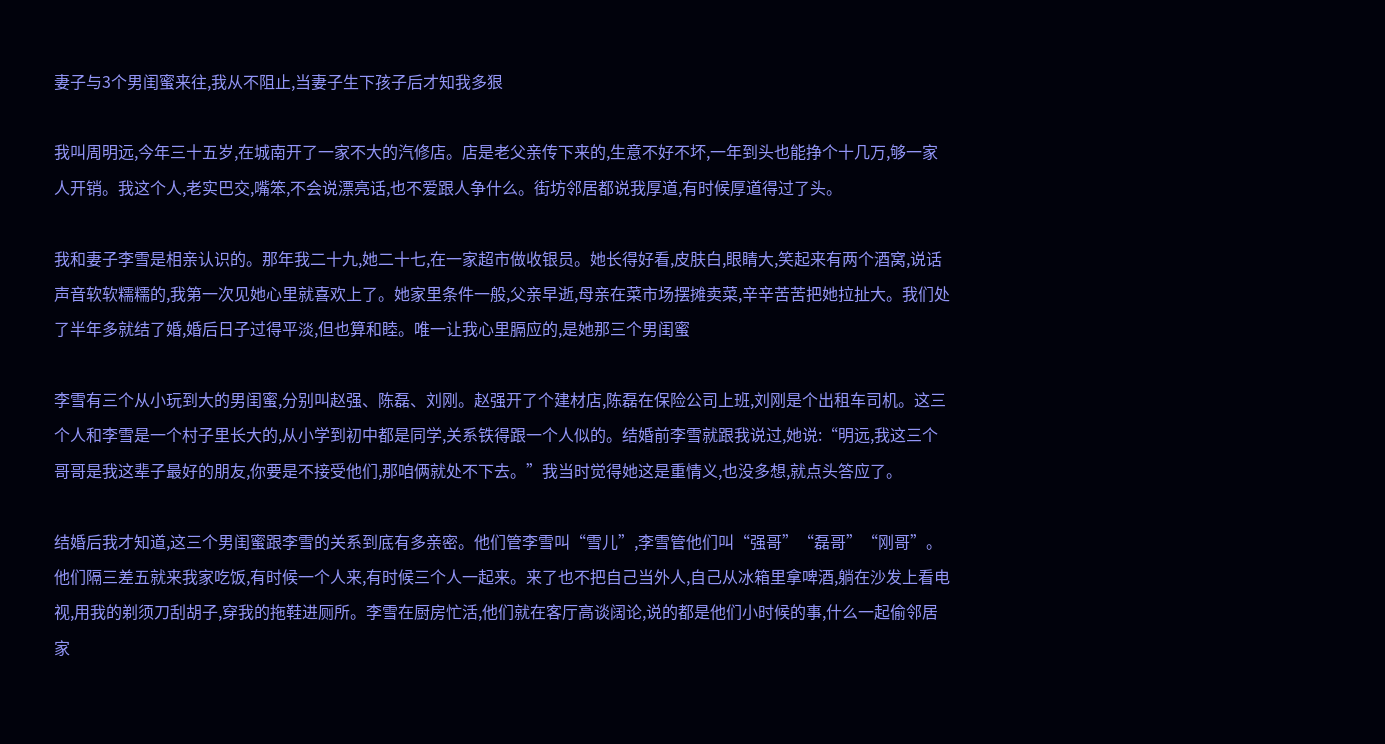妻子与3个男闺蜜来往,我从不阻止,当妻子生下孩子后才知我多狠

我叫周明远,今年三十五岁,在城南开了一家不大的汽修店。店是老父亲传下来的,生意不好不坏,一年到头也能挣个十几万,够一家人开销。我这个人,老实巴交,嘴笨,不会说漂亮话,也不爱跟人争什么。街坊邻居都说我厚道,有时候厚道得过了头。

我和妻子李雪是相亲认识的。那年我二十九,她二十七,在一家超市做收银员。她长得好看,皮肤白,眼睛大,笑起来有两个酒窝,说话声音软软糯糯的,我第一次见她心里就喜欢上了。她家里条件一般,父亲早逝,母亲在菜市场摆摊卖菜,辛辛苦苦把她拉扯大。我们处了半年多就结了婚,婚后日子过得平淡,但也算和睦。唯一让我心里膈应的,是她那三个男闺蜜

李雪有三个从小玩到大的男闺蜜,分别叫赵强、陈磊、刘刚。赵强开了个建材店,陈磊在保险公司上班,刘刚是个出租车司机。这三个人和李雪是一个村子里长大的,从小学到初中都是同学,关系铁得跟一个人似的。结婚前李雪就跟我说过,她说:“明远,我这三个哥哥是我这辈子最好的朋友,你要是不接受他们,那咱俩就处不下去。”我当时觉得她这是重情义,也没多想,就点头答应了。

结婚后我才知道,这三个男闺蜜跟李雪的关系到底有多亲密。他们管李雪叫“雪儿”,李雪管他们叫“强哥”“磊哥”“刚哥”。他们隔三差五就来我家吃饭,有时候一个人来,有时候三个人一起来。来了也不把自己当外人,自己从冰箱里拿啤酒,躺在沙发上看电视,用我的剃须刀刮胡子,穿我的拖鞋进厕所。李雪在厨房忙活,他们就在客厅高谈阔论,说的都是他们小时候的事,什么一起偷邻居家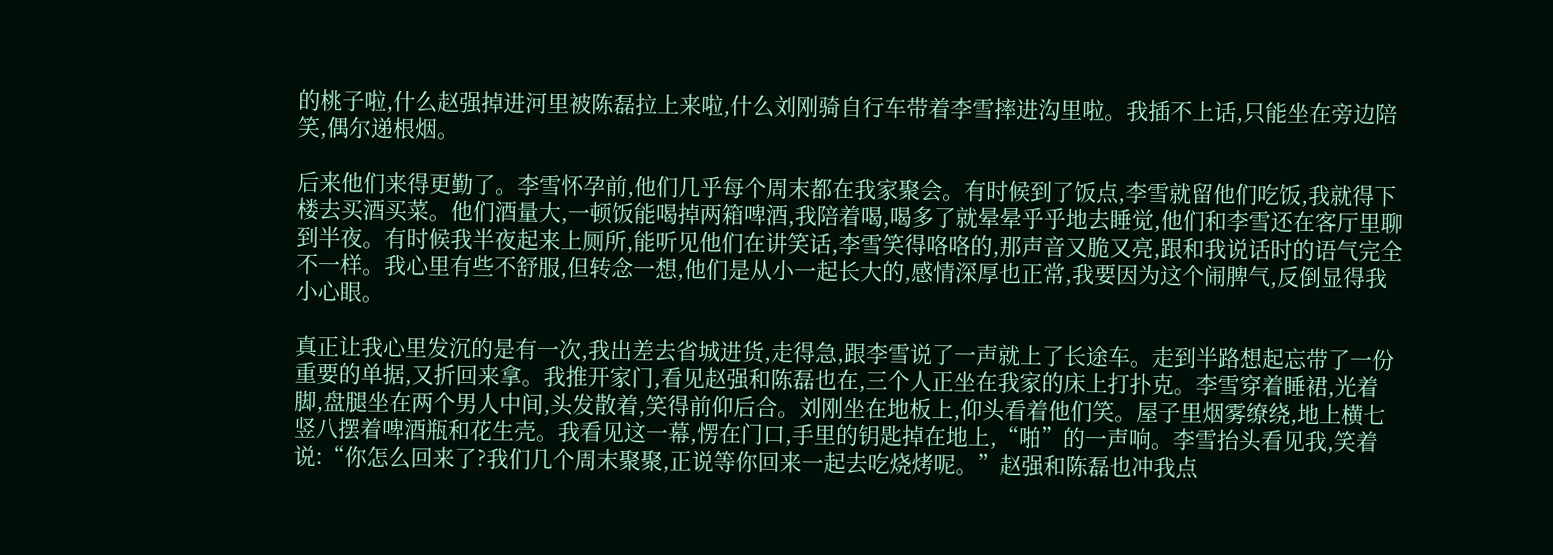的桃子啦,什么赵强掉进河里被陈磊拉上来啦,什么刘刚骑自行车带着李雪摔进沟里啦。我插不上话,只能坐在旁边陪笑,偶尔递根烟。

后来他们来得更勤了。李雪怀孕前,他们几乎每个周末都在我家聚会。有时候到了饭点,李雪就留他们吃饭,我就得下楼去买酒买菜。他们酒量大,一顿饭能喝掉两箱啤酒,我陪着喝,喝多了就晕晕乎乎地去睡觉,他们和李雪还在客厅里聊到半夜。有时候我半夜起来上厕所,能听见他们在讲笑话,李雪笑得咯咯的,那声音又脆又亮,跟和我说话时的语气完全不一样。我心里有些不舒服,但转念一想,他们是从小一起长大的,感情深厚也正常,我要因为这个闹脾气,反倒显得我小心眼。

真正让我心里发沉的是有一次,我出差去省城进货,走得急,跟李雪说了一声就上了长途车。走到半路想起忘带了一份重要的单据,又折回来拿。我推开家门,看见赵强和陈磊也在,三个人正坐在我家的床上打扑克。李雪穿着睡裙,光着脚,盘腿坐在两个男人中间,头发散着,笑得前仰后合。刘刚坐在地板上,仰头看着他们笑。屋子里烟雾缭绕,地上横七竖八摆着啤酒瓶和花生壳。我看见这一幕,愣在门口,手里的钥匙掉在地上,“啪”的一声响。李雪抬头看见我,笑着说:“你怎么回来了?我们几个周末聚聚,正说等你回来一起去吃烧烤呢。”赵强和陈磊也冲我点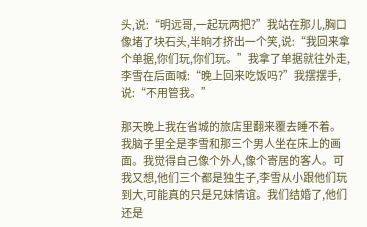头,说:“明远哥,一起玩两把?”我站在那儿,胸口像堵了块石头,半晌才挤出一个笑,说:“我回来拿个单据,你们玩,你们玩。”我拿了单据就往外走,李雪在后面喊:“晚上回来吃饭吗?”我摆摆手,说:“不用管我。”

那天晚上我在省城的旅店里翻来覆去睡不着。我脑子里全是李雪和那三个男人坐在床上的画面。我觉得自己像个外人,像个寄居的客人。可我又想,他们三个都是独生子,李雪从小跟他们玩到大,可能真的只是兄妹情谊。我们结婚了,他们还是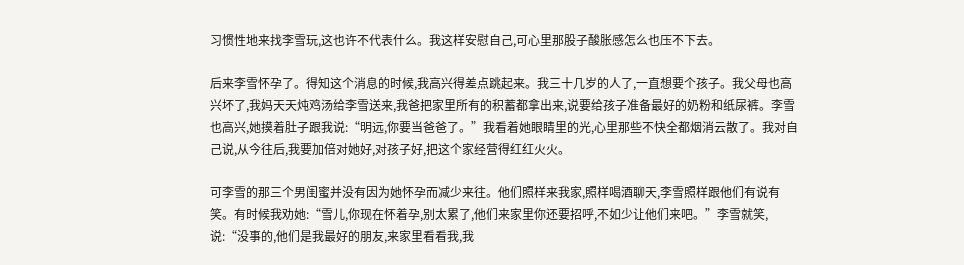习惯性地来找李雪玩,这也许不代表什么。我这样安慰自己,可心里那股子酸胀感怎么也压不下去。

后来李雪怀孕了。得知这个消息的时候,我高兴得差点跳起来。我三十几岁的人了,一直想要个孩子。我父母也高兴坏了,我妈天天炖鸡汤给李雪送来,我爸把家里所有的积蓄都拿出来,说要给孩子准备最好的奶粉和纸尿裤。李雪也高兴,她摸着肚子跟我说:“明远,你要当爸爸了。”我看着她眼睛里的光,心里那些不快全都烟消云散了。我对自己说,从今往后,我要加倍对她好,对孩子好,把这个家经营得红红火火。

可李雪的那三个男闺蜜并没有因为她怀孕而减少来往。他们照样来我家,照样喝酒聊天,李雪照样跟他们有说有笑。有时候我劝她:“雪儿,你现在怀着孕,别太累了,他们来家里你还要招呼,不如少让他们来吧。”李雪就笑,说:“没事的,他们是我最好的朋友,来家里看看我,我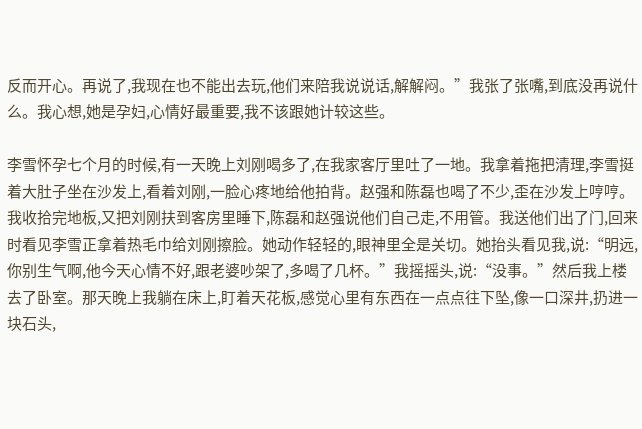反而开心。再说了,我现在也不能出去玩,他们来陪我说说话,解解闷。”我张了张嘴,到底没再说什么。我心想,她是孕妇,心情好最重要,我不该跟她计较这些。

李雪怀孕七个月的时候,有一天晚上刘刚喝多了,在我家客厅里吐了一地。我拿着拖把清理,李雪挺着大肚子坐在沙发上,看着刘刚,一脸心疼地给他拍背。赵强和陈磊也喝了不少,歪在沙发上哼哼。我收拾完地板,又把刘刚扶到客房里睡下,陈磊和赵强说他们自己走,不用管。我送他们出了门,回来时看见李雪正拿着热毛巾给刘刚擦脸。她动作轻轻的,眼神里全是关切。她抬头看见我,说:“明远,你别生气啊,他今天心情不好,跟老婆吵架了,多喝了几杯。”我摇摇头,说:“没事。”然后我上楼去了卧室。那天晚上我躺在床上,盯着天花板,感觉心里有东西在一点点往下坠,像一口深井,扔进一块石头,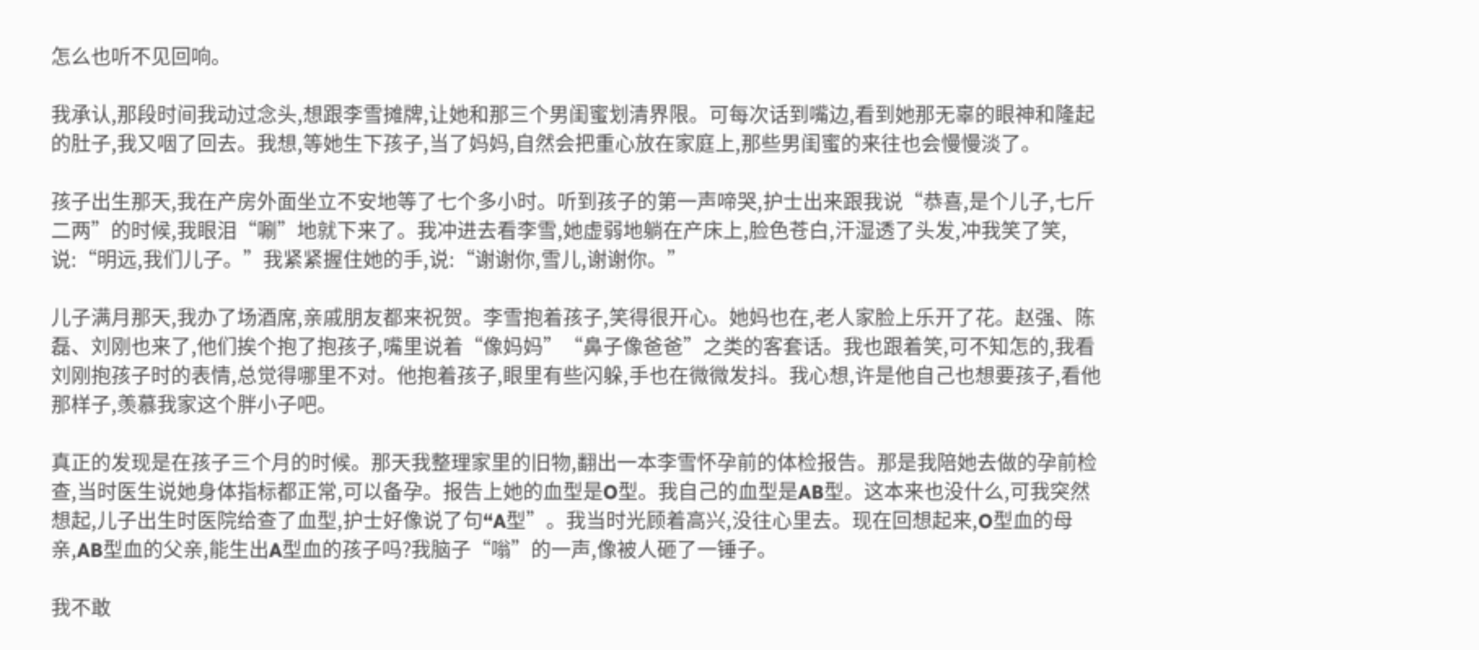怎么也听不见回响。

我承认,那段时间我动过念头,想跟李雪摊牌,让她和那三个男闺蜜划清界限。可每次话到嘴边,看到她那无辜的眼神和隆起的肚子,我又咽了回去。我想,等她生下孩子,当了妈妈,自然会把重心放在家庭上,那些男闺蜜的来往也会慢慢淡了。

孩子出生那天,我在产房外面坐立不安地等了七个多小时。听到孩子的第一声啼哭,护士出来跟我说“恭喜,是个儿子,七斤二两”的时候,我眼泪“唰”地就下来了。我冲进去看李雪,她虚弱地躺在产床上,脸色苍白,汗湿透了头发,冲我笑了笑,说:“明远,我们儿子。”我紧紧握住她的手,说:“谢谢你,雪儿,谢谢你。”

儿子满月那天,我办了场酒席,亲戚朋友都来祝贺。李雪抱着孩子,笑得很开心。她妈也在,老人家脸上乐开了花。赵强、陈磊、刘刚也来了,他们挨个抱了抱孩子,嘴里说着“像妈妈”“鼻子像爸爸”之类的客套话。我也跟着笑,可不知怎的,我看刘刚抱孩子时的表情,总觉得哪里不对。他抱着孩子,眼里有些闪躲,手也在微微发抖。我心想,许是他自己也想要孩子,看他那样子,羡慕我家这个胖小子吧。

真正的发现是在孩子三个月的时候。那天我整理家里的旧物,翻出一本李雪怀孕前的体检报告。那是我陪她去做的孕前检查,当时医生说她身体指标都正常,可以备孕。报告上她的血型是O型。我自己的血型是AB型。这本来也没什么,可我突然想起,儿子出生时医院给查了血型,护士好像说了句“A型”。我当时光顾着高兴,没往心里去。现在回想起来,O型血的母亲,AB型血的父亲,能生出A型血的孩子吗?我脑子“嗡”的一声,像被人砸了一锤子。

我不敢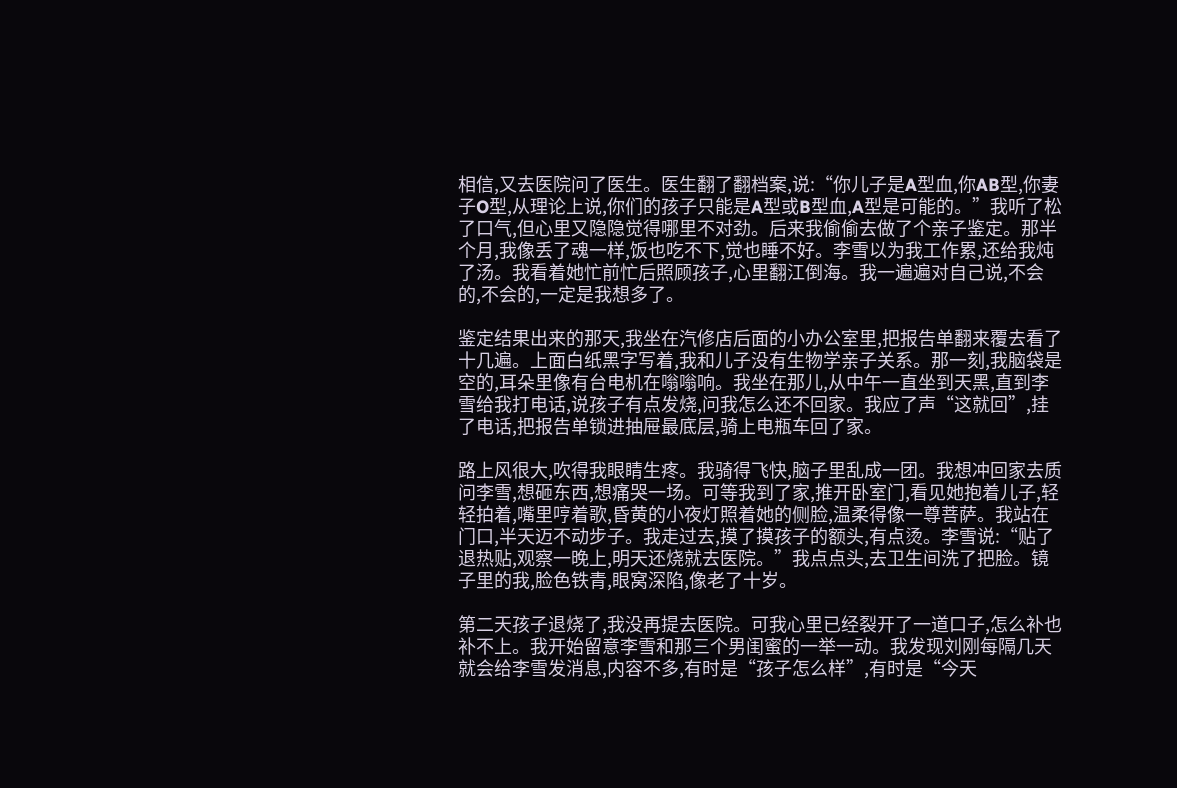相信,又去医院问了医生。医生翻了翻档案,说:“你儿子是A型血,你AB型,你妻子O型,从理论上说,你们的孩子只能是A型或B型血,A型是可能的。”我听了松了口气,但心里又隐隐觉得哪里不对劲。后来我偷偷去做了个亲子鉴定。那半个月,我像丢了魂一样,饭也吃不下,觉也睡不好。李雪以为我工作累,还给我炖了汤。我看着她忙前忙后照顾孩子,心里翻江倒海。我一遍遍对自己说,不会的,不会的,一定是我想多了。

鉴定结果出来的那天,我坐在汽修店后面的小办公室里,把报告单翻来覆去看了十几遍。上面白纸黑字写着,我和儿子没有生物学亲子关系。那一刻,我脑袋是空的,耳朵里像有台电机在嗡嗡响。我坐在那儿,从中午一直坐到天黑,直到李雪给我打电话,说孩子有点发烧,问我怎么还不回家。我应了声“这就回”,挂了电话,把报告单锁进抽屉最底层,骑上电瓶车回了家。

路上风很大,吹得我眼睛生疼。我骑得飞快,脑子里乱成一团。我想冲回家去质问李雪,想砸东西,想痛哭一场。可等我到了家,推开卧室门,看见她抱着儿子,轻轻拍着,嘴里哼着歌,昏黄的小夜灯照着她的侧脸,温柔得像一尊菩萨。我站在门口,半天迈不动步子。我走过去,摸了摸孩子的额头,有点烫。李雪说:“贴了退热贴,观察一晚上,明天还烧就去医院。”我点点头,去卫生间洗了把脸。镜子里的我,脸色铁青,眼窝深陷,像老了十岁。

第二天孩子退烧了,我没再提去医院。可我心里已经裂开了一道口子,怎么补也补不上。我开始留意李雪和那三个男闺蜜的一举一动。我发现刘刚每隔几天就会给李雪发消息,内容不多,有时是“孩子怎么样”,有时是“今天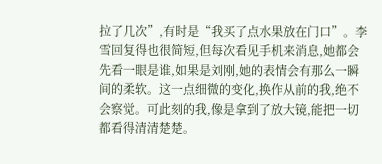拉了几次”,有时是“我买了点水果放在门口”。李雪回复得也很简短,但每次看见手机来消息,她都会先看一眼是谁,如果是刘刚,她的表情会有那么一瞬间的柔软。这一点细微的变化,换作从前的我,绝不会察觉。可此刻的我,像是拿到了放大镜,能把一切都看得清清楚楚。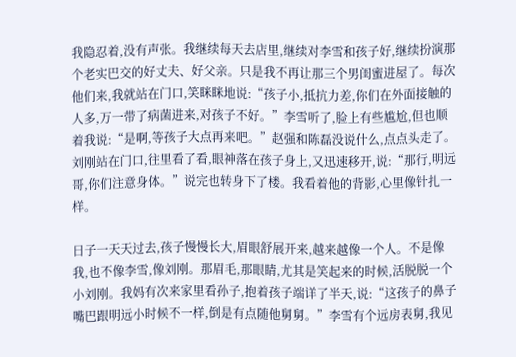我隐忍着,没有声张。我继续每天去店里,继续对李雪和孩子好,继续扮演那个老实巴交的好丈夫、好父亲。只是我不再让那三个男闺蜜进屋了。每次他们来,我就站在门口,笑眯眯地说:“孩子小,抵抗力差,你们在外面接触的人多,万一带了病菌进来,对孩子不好。”李雪听了,脸上有些尴尬,但也顺着我说:“是啊,等孩子大点再来吧。”赵强和陈磊没说什么,点点头走了。刘刚站在门口,往里看了看,眼神落在孩子身上,又迅速移开,说:“那行,明远哥,你们注意身体。”说完也转身下了楼。我看着他的背影,心里像针扎一样。

日子一天天过去,孩子慢慢长大,眉眼舒展开来,越来越像一个人。不是像我,也不像李雪,像刘刚。那眉毛,那眼睛,尤其是笑起来的时候,活脱脱一个小刘刚。我妈有次来家里看孙子,抱着孩子端详了半天,说:“这孩子的鼻子嘴巴跟明远小时候不一样,倒是有点随他舅舅。”李雪有个远房表舅,我见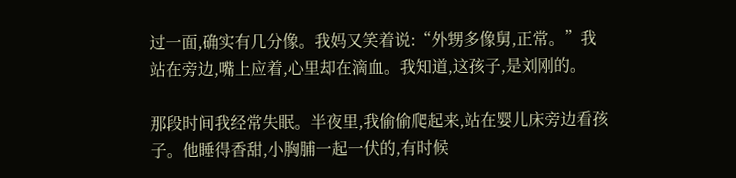过一面,确实有几分像。我妈又笑着说:“外甥多像舅,正常。”我站在旁边,嘴上应着,心里却在滴血。我知道,这孩子,是刘刚的。

那段时间我经常失眠。半夜里,我偷偷爬起来,站在婴儿床旁边看孩子。他睡得香甜,小胸脯一起一伏的,有时候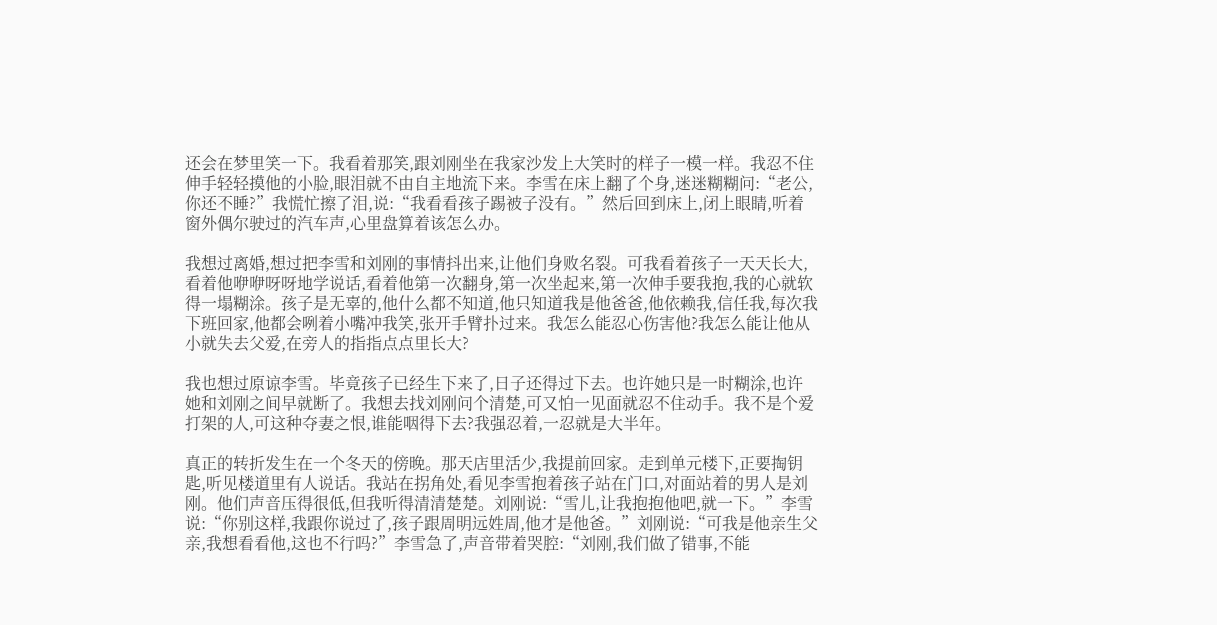还会在梦里笑一下。我看着那笑,跟刘刚坐在我家沙发上大笑时的样子一模一样。我忍不住伸手轻轻摸他的小脸,眼泪就不由自主地流下来。李雪在床上翻了个身,迷迷糊糊问:“老公,你还不睡?”我慌忙擦了泪,说:“我看看孩子踢被子没有。”然后回到床上,闭上眼睛,听着窗外偶尔驶过的汽车声,心里盘算着该怎么办。

我想过离婚,想过把李雪和刘刚的事情抖出来,让他们身败名裂。可我看着孩子一天天长大,看着他咿咿呀呀地学说话,看着他第一次翻身,第一次坐起来,第一次伸手要我抱,我的心就软得一塌糊涂。孩子是无辜的,他什么都不知道,他只知道我是他爸爸,他依赖我,信任我,每次我下班回家,他都会咧着小嘴冲我笑,张开手臂扑过来。我怎么能忍心伤害他?我怎么能让他从小就失去父爱,在旁人的指指点点里长大?

我也想过原谅李雪。毕竟孩子已经生下来了,日子还得过下去。也许她只是一时糊涂,也许她和刘刚之间早就断了。我想去找刘刚问个清楚,可又怕一见面就忍不住动手。我不是个爱打架的人,可这种夺妻之恨,谁能咽得下去?我强忍着,一忍就是大半年。

真正的转折发生在一个冬天的傍晚。那天店里活少,我提前回家。走到单元楼下,正要掏钥匙,听见楼道里有人说话。我站在拐角处,看见李雪抱着孩子站在门口,对面站着的男人是刘刚。他们声音压得很低,但我听得清清楚楚。刘刚说:“雪儿,让我抱抱他吧,就一下。”李雪说:“你别这样,我跟你说过了,孩子跟周明远姓周,他才是他爸。”刘刚说:“可我是他亲生父亲,我想看看他,这也不行吗?”李雪急了,声音带着哭腔:“刘刚,我们做了错事,不能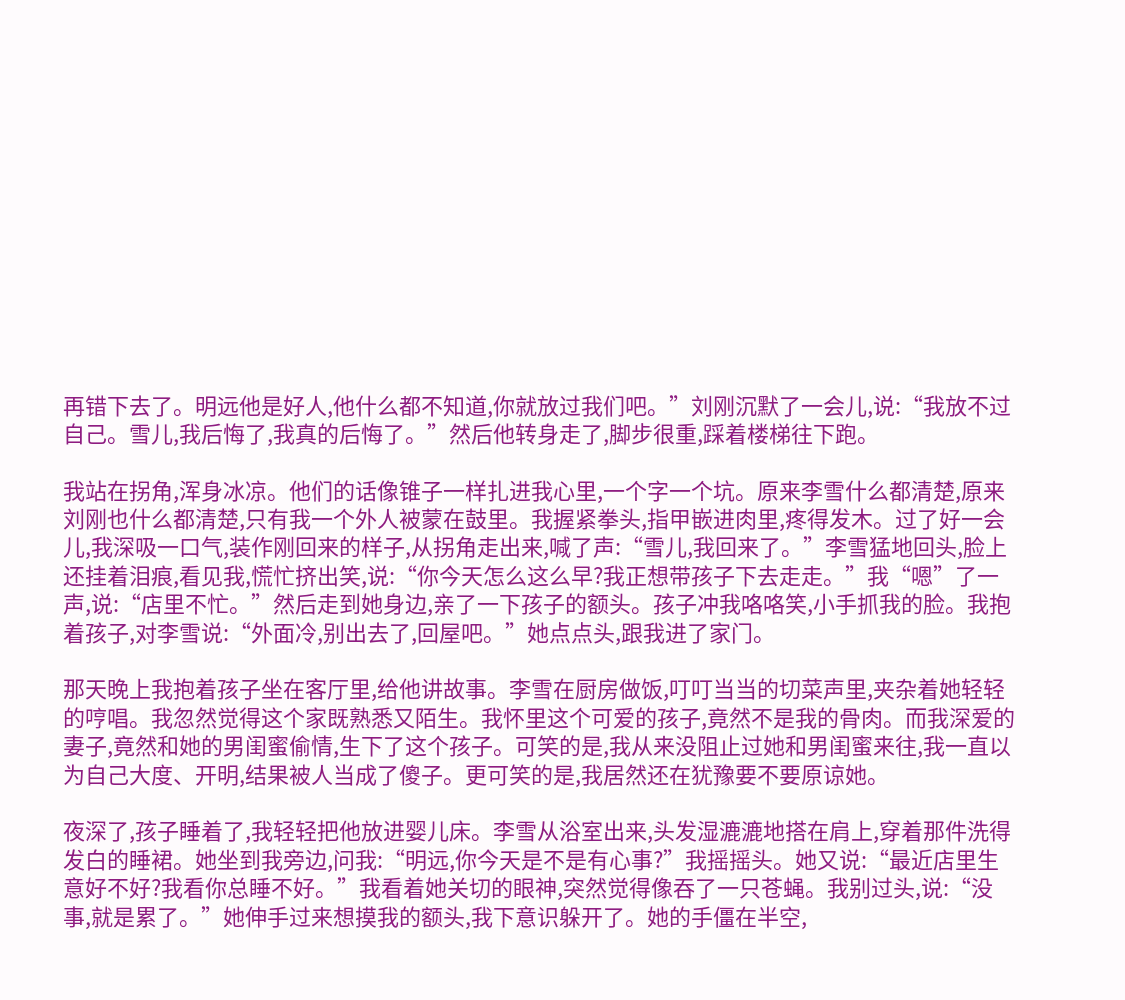再错下去了。明远他是好人,他什么都不知道,你就放过我们吧。”刘刚沉默了一会儿,说:“我放不过自己。雪儿,我后悔了,我真的后悔了。”然后他转身走了,脚步很重,踩着楼梯往下跑。

我站在拐角,浑身冰凉。他们的话像锥子一样扎进我心里,一个字一个坑。原来李雪什么都清楚,原来刘刚也什么都清楚,只有我一个外人被蒙在鼓里。我握紧拳头,指甲嵌进肉里,疼得发木。过了好一会儿,我深吸一口气,装作刚回来的样子,从拐角走出来,喊了声:“雪儿,我回来了。”李雪猛地回头,脸上还挂着泪痕,看见我,慌忙挤出笑,说:“你今天怎么这么早?我正想带孩子下去走走。”我“嗯”了一声,说:“店里不忙。”然后走到她身边,亲了一下孩子的额头。孩子冲我咯咯笑,小手抓我的脸。我抱着孩子,对李雪说:“外面冷,别出去了,回屋吧。”她点点头,跟我进了家门。

那天晚上我抱着孩子坐在客厅里,给他讲故事。李雪在厨房做饭,叮叮当当的切菜声里,夹杂着她轻轻的哼唱。我忽然觉得这个家既熟悉又陌生。我怀里这个可爱的孩子,竟然不是我的骨肉。而我深爱的妻子,竟然和她的男闺蜜偷情,生下了这个孩子。可笑的是,我从来没阻止过她和男闺蜜来往,我一直以为自己大度、开明,结果被人当成了傻子。更可笑的是,我居然还在犹豫要不要原谅她。

夜深了,孩子睡着了,我轻轻把他放进婴儿床。李雪从浴室出来,头发湿漉漉地搭在肩上,穿着那件洗得发白的睡裙。她坐到我旁边,问我:“明远,你今天是不是有心事?”我摇摇头。她又说:“最近店里生意好不好?我看你总睡不好。”我看着她关切的眼神,突然觉得像吞了一只苍蝇。我别过头,说:“没事,就是累了。”她伸手过来想摸我的额头,我下意识躲开了。她的手僵在半空,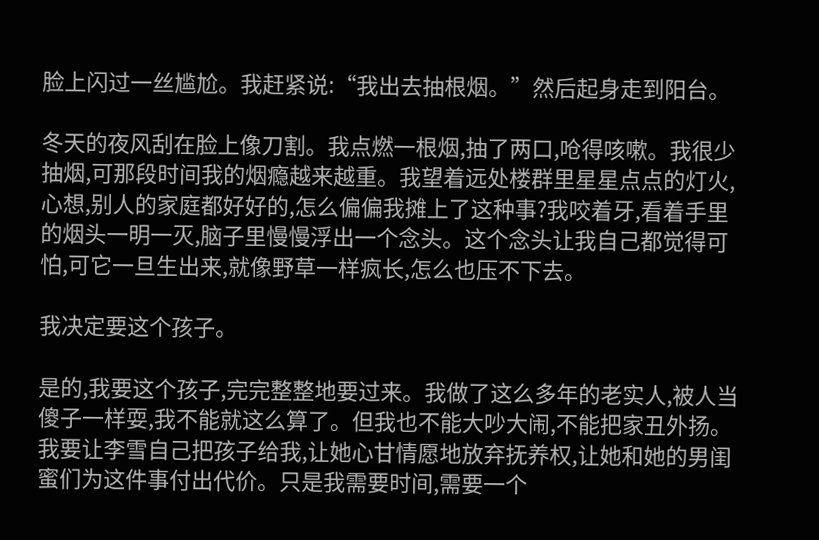脸上闪过一丝尴尬。我赶紧说:“我出去抽根烟。”然后起身走到阳台。

冬天的夜风刮在脸上像刀割。我点燃一根烟,抽了两口,呛得咳嗽。我很少抽烟,可那段时间我的烟瘾越来越重。我望着远处楼群里星星点点的灯火,心想,别人的家庭都好好的,怎么偏偏我摊上了这种事?我咬着牙,看着手里的烟头一明一灭,脑子里慢慢浮出一个念头。这个念头让我自己都觉得可怕,可它一旦生出来,就像野草一样疯长,怎么也压不下去。

我决定要这个孩子。

是的,我要这个孩子,完完整整地要过来。我做了这么多年的老实人,被人当傻子一样耍,我不能就这么算了。但我也不能大吵大闹,不能把家丑外扬。我要让李雪自己把孩子给我,让她心甘情愿地放弃抚养权,让她和她的男闺蜜们为这件事付出代价。只是我需要时间,需要一个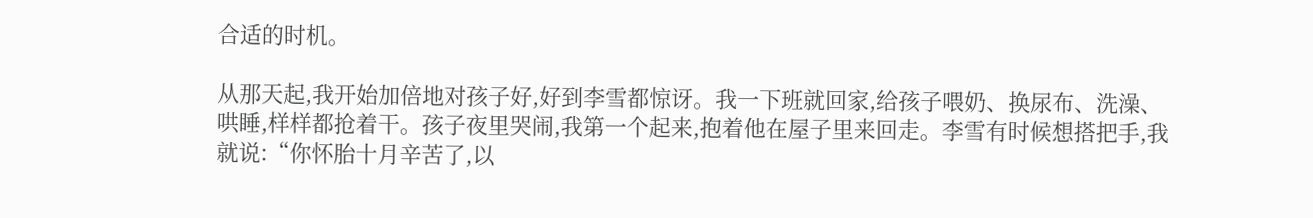合适的时机。

从那天起,我开始加倍地对孩子好,好到李雪都惊讶。我一下班就回家,给孩子喂奶、换尿布、洗澡、哄睡,样样都抢着干。孩子夜里哭闹,我第一个起来,抱着他在屋子里来回走。李雪有时候想搭把手,我就说:“你怀胎十月辛苦了,以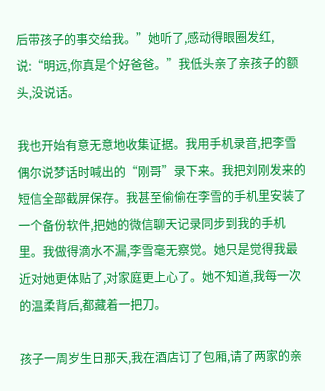后带孩子的事交给我。”她听了,感动得眼圈发红,说:“明远,你真是个好爸爸。”我低头亲了亲孩子的额头,没说话。

我也开始有意无意地收集证据。我用手机录音,把李雪偶尔说梦话时喊出的“刚哥”录下来。我把刘刚发来的短信全部截屏保存。我甚至偷偷在李雪的手机里安装了一个备份软件,把她的微信聊天记录同步到我的手机里。我做得滴水不漏,李雪毫无察觉。她只是觉得我最近对她更体贴了,对家庭更上心了。她不知道,我每一次的温柔背后,都藏着一把刀。

孩子一周岁生日那天,我在酒店订了包厢,请了两家的亲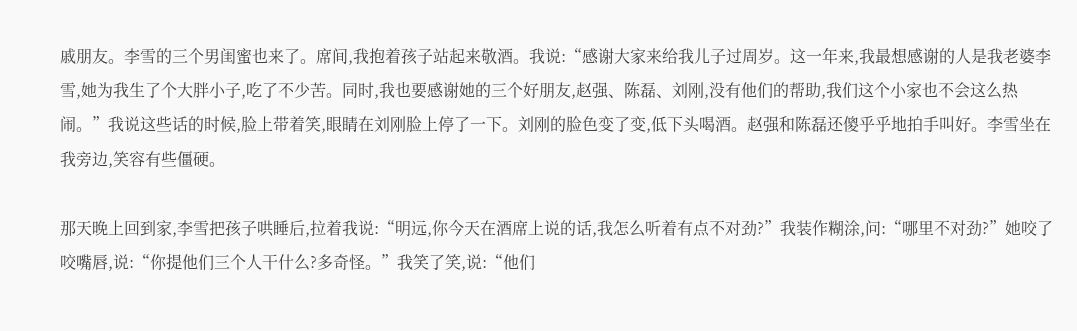戚朋友。李雪的三个男闺蜜也来了。席间,我抱着孩子站起来敬酒。我说:“感谢大家来给我儿子过周岁。这一年来,我最想感谢的人是我老婆李雪,她为我生了个大胖小子,吃了不少苦。同时,我也要感谢她的三个好朋友,赵强、陈磊、刘刚,没有他们的帮助,我们这个小家也不会这么热闹。”我说这些话的时候,脸上带着笑,眼睛在刘刚脸上停了一下。刘刚的脸色变了变,低下头喝酒。赵强和陈磊还傻乎乎地拍手叫好。李雪坐在我旁边,笑容有些僵硬。

那天晚上回到家,李雪把孩子哄睡后,拉着我说:“明远,你今天在酒席上说的话,我怎么听着有点不对劲?”我装作糊涂,问:“哪里不对劲?”她咬了咬嘴唇,说:“你提他们三个人干什么?多奇怪。”我笑了笑,说:“他们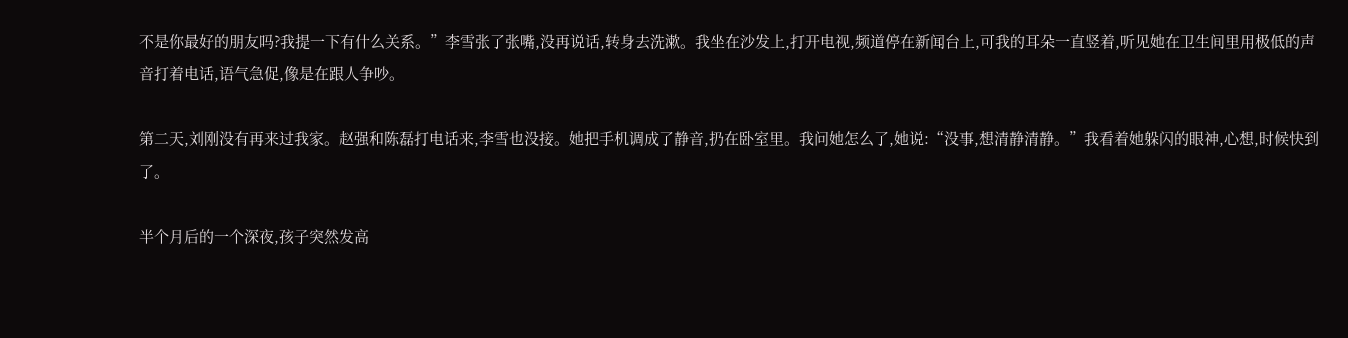不是你最好的朋友吗?我提一下有什么关系。”李雪张了张嘴,没再说话,转身去洗漱。我坐在沙发上,打开电视,频道停在新闻台上,可我的耳朵一直竖着,听见她在卫生间里用极低的声音打着电话,语气急促,像是在跟人争吵。

第二天,刘刚没有再来过我家。赵强和陈磊打电话来,李雪也没接。她把手机调成了静音,扔在卧室里。我问她怎么了,她说:“没事,想清静清静。”我看着她躲闪的眼神,心想,时候快到了。

半个月后的一个深夜,孩子突然发高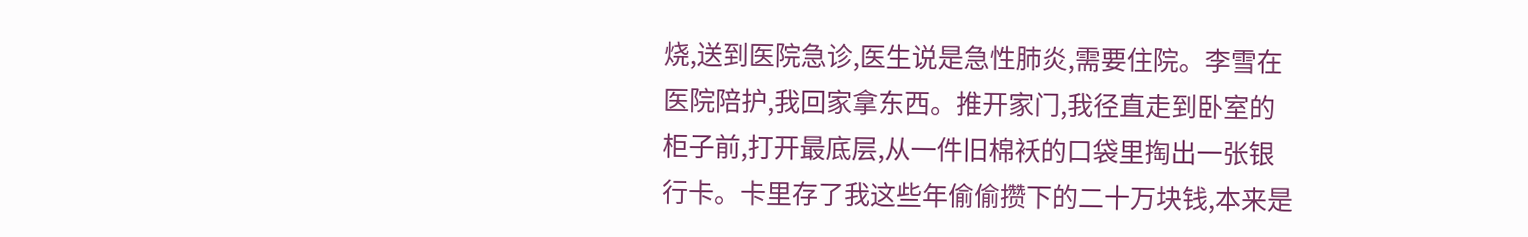烧,送到医院急诊,医生说是急性肺炎,需要住院。李雪在医院陪护,我回家拿东西。推开家门,我径直走到卧室的柜子前,打开最底层,从一件旧棉袄的口袋里掏出一张银行卡。卡里存了我这些年偷偷攒下的二十万块钱,本来是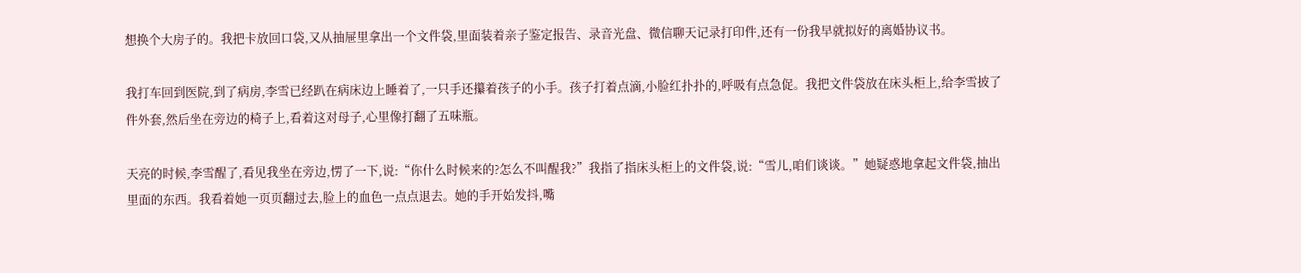想换个大房子的。我把卡放回口袋,又从抽屉里拿出一个文件袋,里面装着亲子鉴定报告、录音光盘、微信聊天记录打印件,还有一份我早就拟好的离婚协议书。

我打车回到医院,到了病房,李雪已经趴在病床边上睡着了,一只手还攥着孩子的小手。孩子打着点滴,小脸红扑扑的,呼吸有点急促。我把文件袋放在床头柜上,给李雪披了件外套,然后坐在旁边的椅子上,看着这对母子,心里像打翻了五味瓶。

天亮的时候,李雪醒了,看见我坐在旁边,愣了一下,说:“你什么时候来的?怎么不叫醒我?”我指了指床头柜上的文件袋,说:“雪儿,咱们谈谈。”她疑惑地拿起文件袋,抽出里面的东西。我看着她一页页翻过去,脸上的血色一点点退去。她的手开始发抖,嘴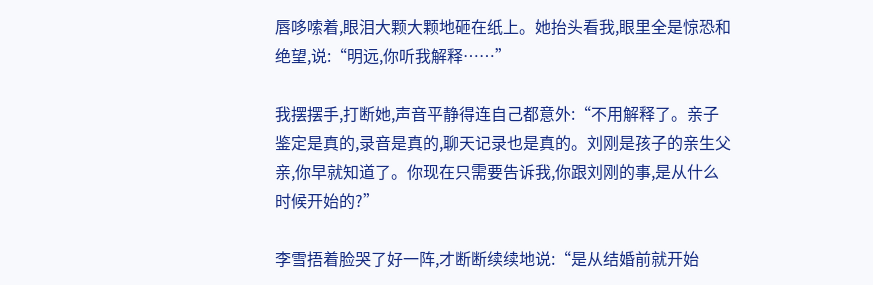唇哆嗦着,眼泪大颗大颗地砸在纸上。她抬头看我,眼里全是惊恐和绝望,说:“明远,你听我解释……”

我摆摆手,打断她,声音平静得连自己都意外:“不用解释了。亲子鉴定是真的,录音是真的,聊天记录也是真的。刘刚是孩子的亲生父亲,你早就知道了。你现在只需要告诉我,你跟刘刚的事,是从什么时候开始的?”

李雪捂着脸哭了好一阵,才断断续续地说:“是从结婚前就开始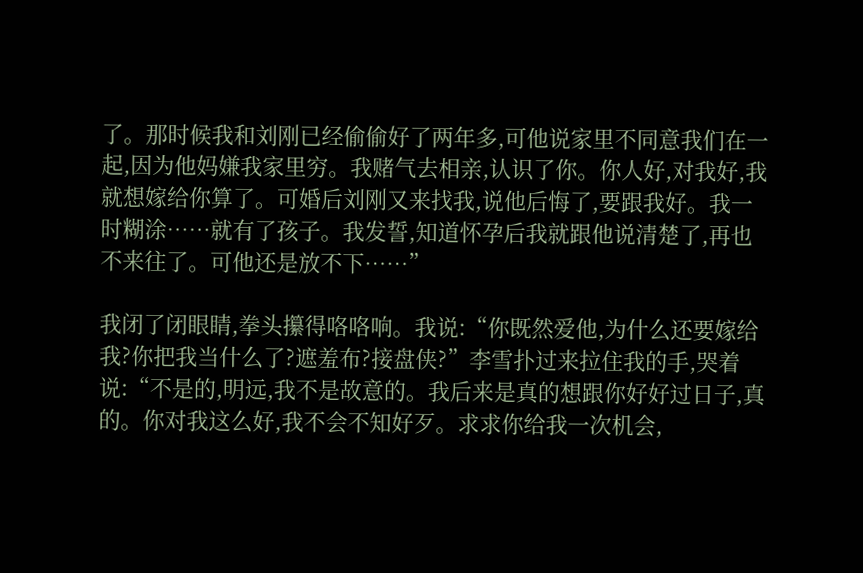了。那时候我和刘刚已经偷偷好了两年多,可他说家里不同意我们在一起,因为他妈嫌我家里穷。我赌气去相亲,认识了你。你人好,对我好,我就想嫁给你算了。可婚后刘刚又来找我,说他后悔了,要跟我好。我一时糊涂……就有了孩子。我发誓,知道怀孕后我就跟他说清楚了,再也不来往了。可他还是放不下……”

我闭了闭眼睛,拳头攥得咯咯响。我说:“你既然爱他,为什么还要嫁给我?你把我当什么了?遮羞布?接盘侠?”李雪扑过来拉住我的手,哭着说:“不是的,明远,我不是故意的。我后来是真的想跟你好好过日子,真的。你对我这么好,我不会不知好歹。求求你给我一次机会,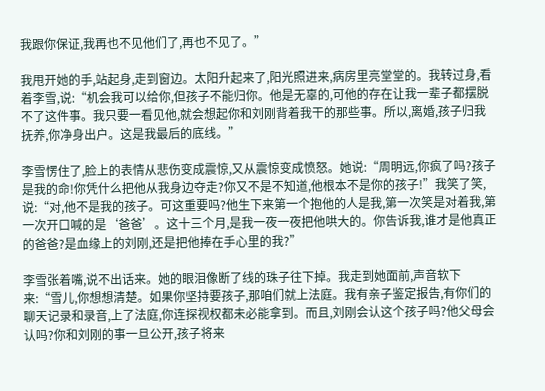我跟你保证,我再也不见他们了,再也不见了。”

我甩开她的手,站起身,走到窗边。太阳升起来了,阳光照进来,病房里亮堂堂的。我转过身,看着李雪,说:“机会我可以给你,但孩子不能归你。他是无辜的,可他的存在让我一辈子都摆脱不了这件事。我只要一看见他,就会想起你和刘刚背着我干的那些事。所以,离婚,孩子归我抚养,你净身出户。这是我最后的底线。”

李雪愣住了,脸上的表情从悲伤变成震惊,又从震惊变成愤怒。她说:“周明远,你疯了吗?孩子是我的命!你凭什么把他从我身边夺走?你又不是不知道,他根本不是你的孩子!”我笑了笑,说:“对,他不是我的孩子。可这重要吗?他生下来第一个抱他的人是我,第一次笑是对着我,第一次开口喊的是‘爸爸’。这十三个月,是我一夜一夜把他哄大的。你告诉我,谁才是他真正的爸爸?是血缘上的刘刚,还是把他捧在手心里的我?”

李雪张着嘴,说不出话来。她的眼泪像断了线的珠子往下掉。我走到她面前,声音软下来:“雪儿,你想想清楚。如果你坚持要孩子,那咱们就上法庭。我有亲子鉴定报告,有你们的聊天记录和录音,上了法庭,你连探视权都未必能拿到。而且,刘刚会认这个孩子吗?他父母会认吗?你和刘刚的事一旦公开,孩子将来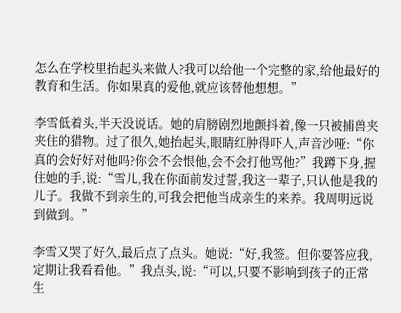怎么在学校里抬起头来做人?我可以给他一个完整的家,给他最好的教育和生活。你如果真的爱他,就应该替他想想。”

李雪低着头,半天没说话。她的肩膀剧烈地颤抖着,像一只被捕兽夹夹住的猎物。过了很久,她抬起头,眼睛红肿得吓人,声音沙哑:“你真的会好好对他吗?你会不会恨他,会不会打他骂他?”我蹲下身,握住她的手,说:“雪儿,我在你面前发过誓,我这一辈子,只认他是我的儿子。我做不到亲生的,可我会把他当成亲生的来养。我周明远说到做到。”

李雪又哭了好久,最后点了点头。她说:“好,我签。但你要答应我,定期让我看看他。”我点头,说:“可以,只要不影响到孩子的正常生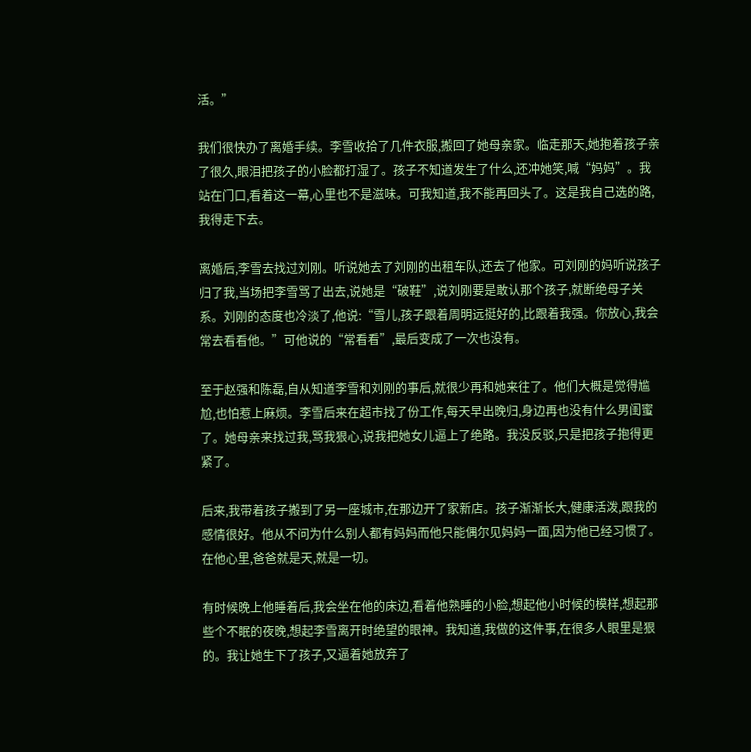活。”

我们很快办了离婚手续。李雪收拾了几件衣服,搬回了她母亲家。临走那天,她抱着孩子亲了很久,眼泪把孩子的小脸都打湿了。孩子不知道发生了什么,还冲她笑,喊“妈妈”。我站在门口,看着这一幕,心里也不是滋味。可我知道,我不能再回头了。这是我自己选的路,我得走下去。

离婚后,李雪去找过刘刚。听说她去了刘刚的出租车队,还去了他家。可刘刚的妈听说孩子归了我,当场把李雪骂了出去,说她是“破鞋”,说刘刚要是敢认那个孩子,就断绝母子关系。刘刚的态度也冷淡了,他说:“雪儿,孩子跟着周明远挺好的,比跟着我强。你放心,我会常去看看他。”可他说的“常看看”,最后变成了一次也没有。

至于赵强和陈磊,自从知道李雪和刘刚的事后,就很少再和她来往了。他们大概是觉得尴尬,也怕惹上麻烦。李雪后来在超市找了份工作,每天早出晚归,身边再也没有什么男闺蜜了。她母亲来找过我,骂我狠心,说我把她女儿逼上了绝路。我没反驳,只是把孩子抱得更紧了。

后来,我带着孩子搬到了另一座城市,在那边开了家新店。孩子渐渐长大,健康活泼,跟我的感情很好。他从不问为什么别人都有妈妈而他只能偶尔见妈妈一面,因为他已经习惯了。在他心里,爸爸就是天,就是一切。

有时候晚上他睡着后,我会坐在他的床边,看着他熟睡的小脸,想起他小时候的模样,想起那些个不眠的夜晚,想起李雪离开时绝望的眼神。我知道,我做的这件事,在很多人眼里是狠的。我让她生下了孩子,又逼着她放弃了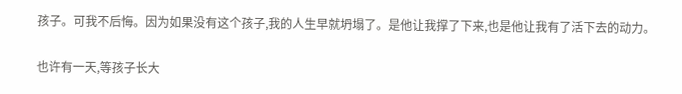孩子。可我不后悔。因为如果没有这个孩子,我的人生早就坍塌了。是他让我撑了下来,也是他让我有了活下去的动力。

也许有一天,等孩子长大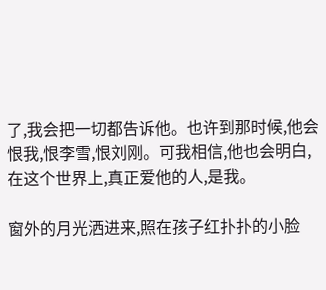了,我会把一切都告诉他。也许到那时候,他会恨我,恨李雪,恨刘刚。可我相信,他也会明白,在这个世界上,真正爱他的人,是我。

窗外的月光洒进来,照在孩子红扑扑的小脸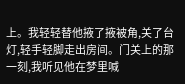上。我轻轻替他掖了掖被角,关了台灯,轻手轻脚走出房间。门关上的那一刻,我听见他在梦里喊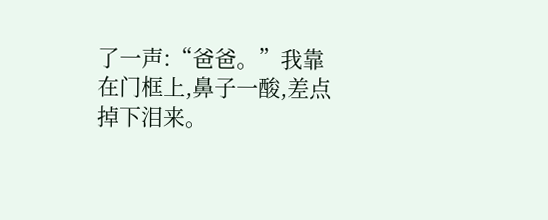了一声:“爸爸。”我靠在门框上,鼻子一酸,差点掉下泪来。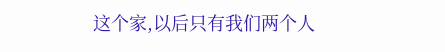这个家,以后只有我们两个人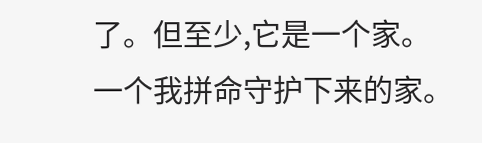了。但至少,它是一个家。一个我拼命守护下来的家。